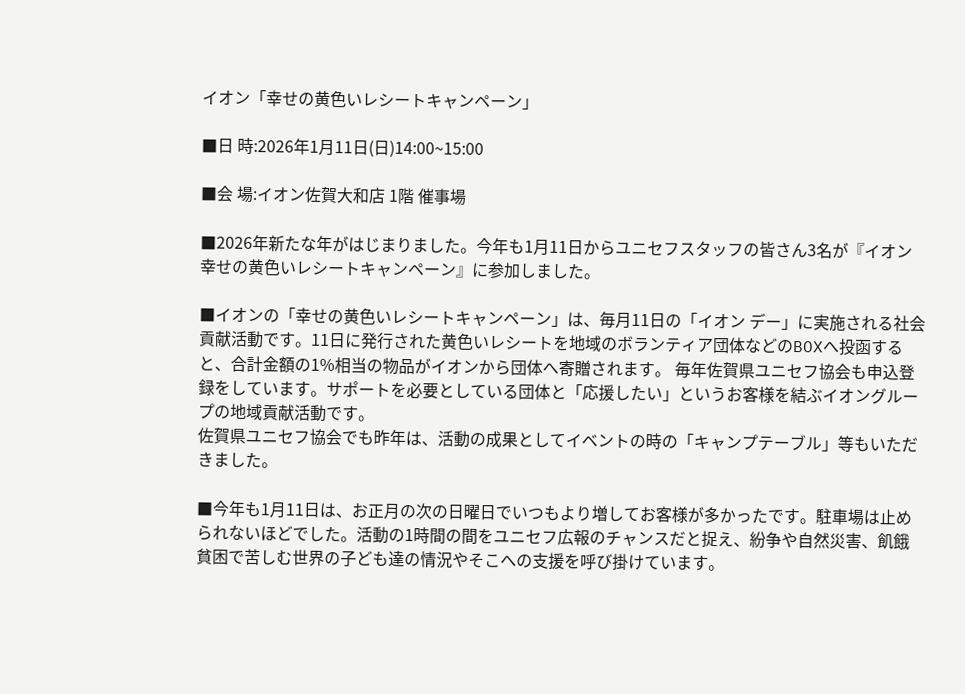イオン「幸せの黄色いレシートキャンペーン」

■日 時:2026年1月11日(日)14:00~15:00

■会 場:イオン佐賀大和店 1階 催事場

■2026年新たな年がはじまりました。今年も1月11日からユニセフスタッフの皆さん3名が『イオン 幸せの黄色いレシートキャンペーン』に参加しました。

■イオンの「幸せの黄色いレシートキャンペーン」は、毎月11日の「イオン デー」に実施される社会貢献活動です。11日に発行された黄色いレシートを地域のボランティア団体などのBOXへ投函すると、合計金額の1%相当の物品がイオンから団体へ寄贈されます。 毎年佐賀県ユニセフ協会も申込登録をしています。サポートを必要としている団体と「応援したい」というお客様を結ぶイオングループの地域貢献活動です。
佐賀県ユニセフ協会でも昨年は、活動の成果としてイベントの時の「キャンプテーブル」等もいただきました。

■今年も1月11日は、お正月の次の日曜日でいつもより増してお客様が多かったです。駐車場は止められないほどでした。活動の1時間の間をユニセフ広報のチャンスだと捉え、紛争や自然災害、飢餓貧困で苦しむ世界の子ども達の情況やそこへの支援を呼び掛けています。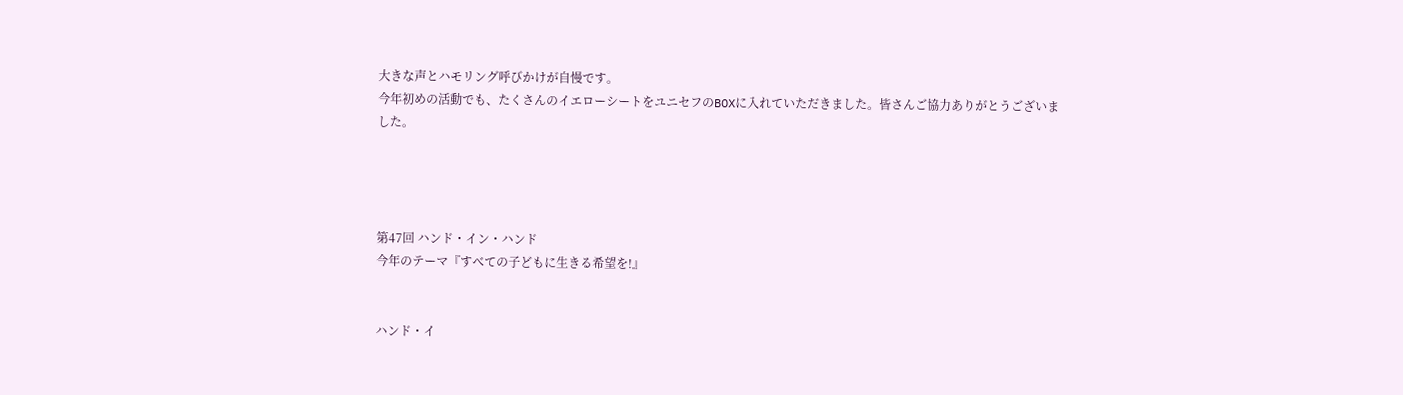大きな声とハモリング呼びかけが自慢です。
今年初めの活動でも、たくさんのイエローシートをユニセフのBOXに入れていただきました。皆さんご協力ありがとうございました。




第47回 ハンド・イン・ハンド
今年のテーマ『すべての子どもに生きる希望を!』


ハンド・イ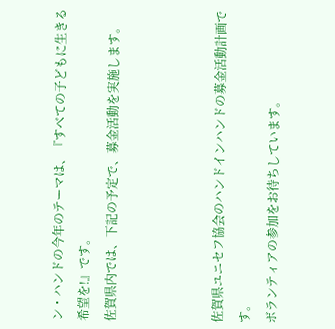ン・ハンドの今年のテーマは、『すべての子どもに生きる希望を!』です。
佐賀県内では、下記の予定で、募金活動を実施します。



佐賀県ユニセフ協会のハンドインハンドの募金活動計画です。
ボランティアの参加をお待ちしています。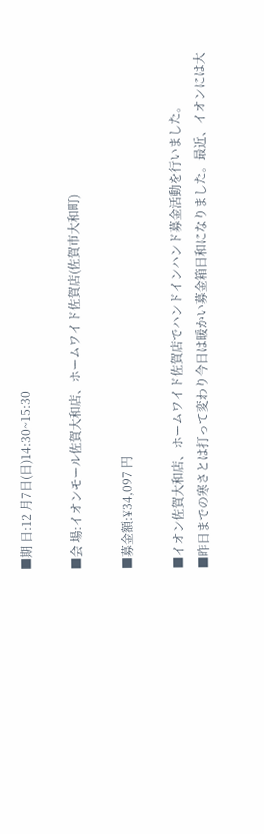■期 日:12 月7日(日)14:30~15:30

■会 場:イオンモール佐賀大和店、ホームワイド佐賀店(佐賀市大和町)

■募金額:¥34,097 円

■イオン佐賀大和店、ホームワイド佐賀店でハンドインハンド募金活動を行いました。
■昨日までの寒さとは打って変わり今日は暖かい募金箱日和になりました。最近、イオンには大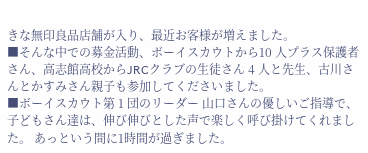きな無印良品店舗が入り、最近お客様が増えました。
■そんな中での募金活動、ボーイスカウトから10 人プラス保護者さん、高志館高校からJRCクラブの生徒さん 4 人と先生、古川さんとかすみさん親子も参加してくださいました。
■ボーイスカウト第 1 団のリーダー 山口さんの優しいご指導で、子どもさん達は、伸び伸びとした声で楽しく呼び掛けてくれました。 あっという間に1時間が過ぎました。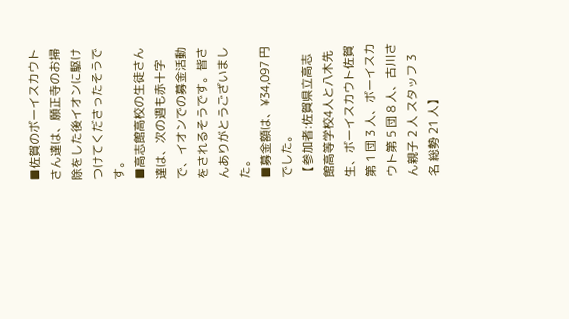■佐賀のボーイスカウトさん達は、願正寺のお掃除をした後イオンに駆けつけてくださったそうです。
■高志館高校の生徒さん達は、次の週も赤十字で、イオンでの募金活動をされるそうです。皆さんありがとうございました。
■募金額は、¥34,097 円でした。
【参加者:佐賀県立高志館高等学校4人と八木先生、ボーイスカウト佐賀第 1 団 3 人、ボーイスカウト第 5 団 8 人、古川さん親子 2 人 スタッフ 3 名 総勢 21 人】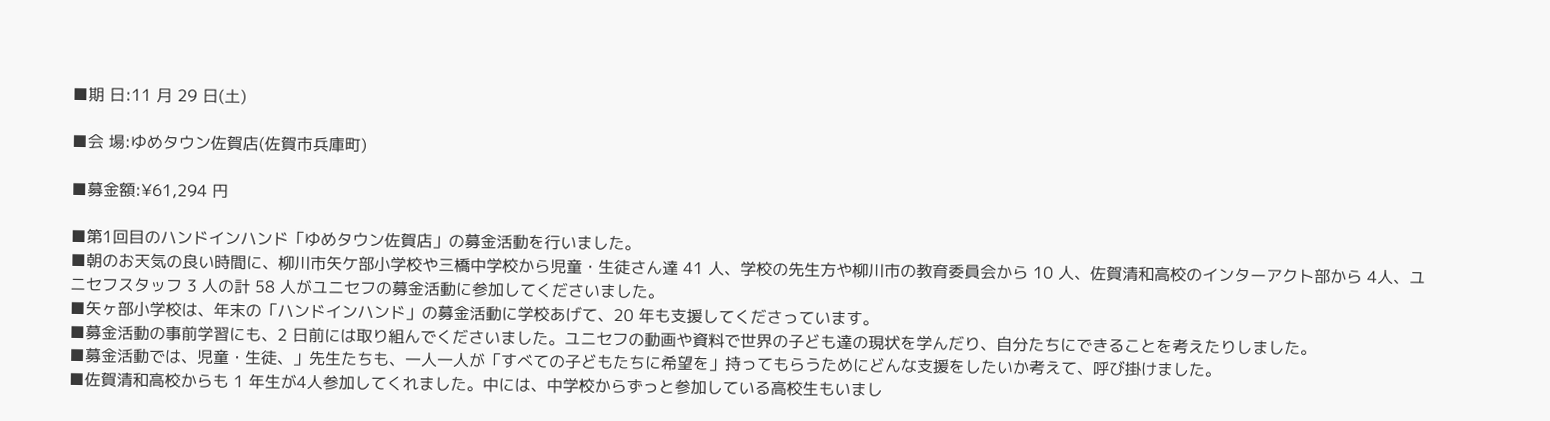■期 日:11 月 29 日(土)

■会 場:ゆめタウン佐賀店(佐賀市兵庫町)

■募金額:¥61,294 円

■第1回目のハンドインハンド「ゆめタウン佐賀店」の募金活動を行いました。
■朝のお天気の良い時間に、柳川市矢ケ部小学校や三橋中学校から児童・生徒さん達 41 人、学校の先生方や柳川市の教育委員会から 10 人、佐賀清和高校のインターアクト部から 4人、ユニセフスタッフ 3 人の計 58 人がユニセフの募金活動に参加してくださいました。
■矢ヶ部小学校は、年末の「ハンドインハンド」の募金活動に学校あげて、20 年も支援してくださっています。
■募金活動の事前学習にも、2 日前には取り組んでくださいました。ユニセフの動画や資料で世界の子ども達の現状を学んだり、自分たちにできることを考えたりしました。
■募金活動では、児童・生徒、」先生たちも、一人一人が「すべての子どもたちに希望を」持ってもらうためにどんな支援をしたいか考えて、呼び掛けました。
■佐賀清和高校からも 1 年生が4人参加してくれました。中には、中学校からずっと参加している高校生もいまし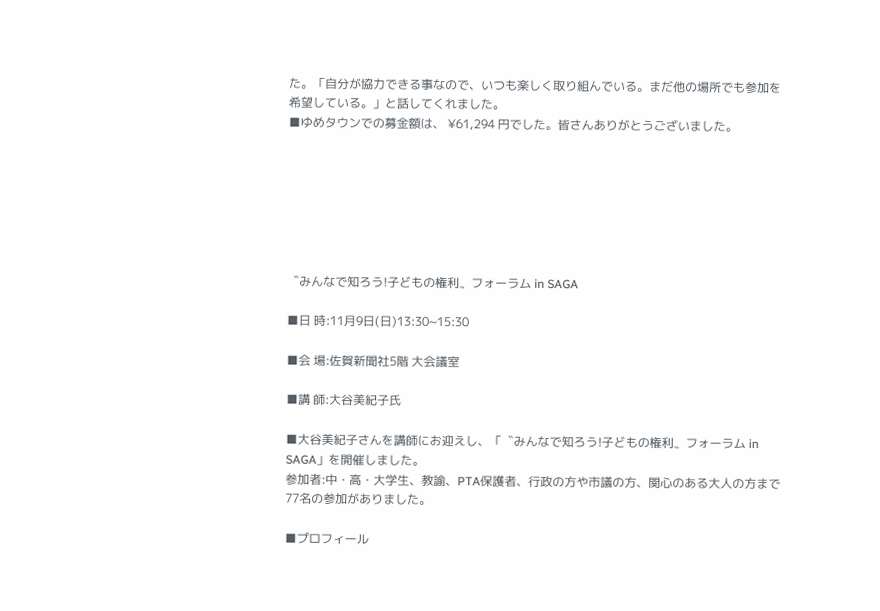た。「自分が協力できる事なので、いつも楽しく取り組んでいる。まだ他の場所でも参加を希望している。」と話してくれました。
■ゆめタウンでの募金額は、 ¥61,294 円でした。皆さんありがとうございました。







〝みんなで知ろう!子どもの権利〟フォーラム in SAGA

■日 時:11月9日(日)13:30~15:30

■会 場:佐賀新聞社5階 大会議室

■講 師:大谷美紀子氏

■大谷美紀子さんを講師にお迎えし、「〝みんなで知ろう!子どもの権利〟フォーラム in SAGA」を開催しました。
参加者:中・高・大学生、教諭、PTA保護者、行政の方や市議の方、関心のある大人の方まで77名の参加がありました。

■プロフィール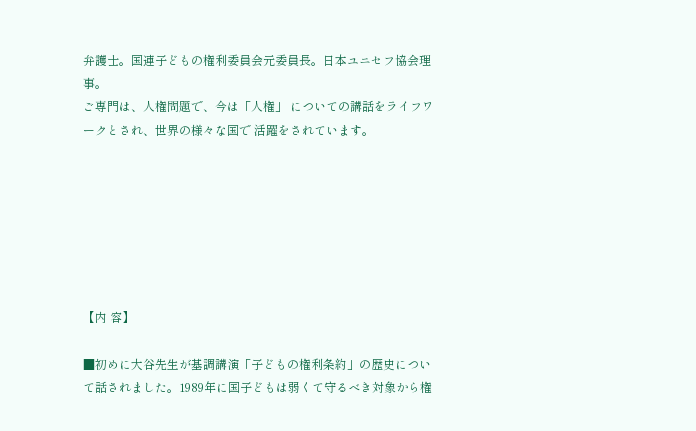弁護士。国連子どもの権利委員会元委員長。日本ユニセフ協会理事。
ご専門は、人権問題で、今は「人権」 についての講話をライフワークとされ、世界の様々な国で 活躍をされています。







【内 容】

■初めに大谷先生が基調講演「子どもの権利条約」の歴史について話されました。1989年に国子どもは弱くて守るべき対象から権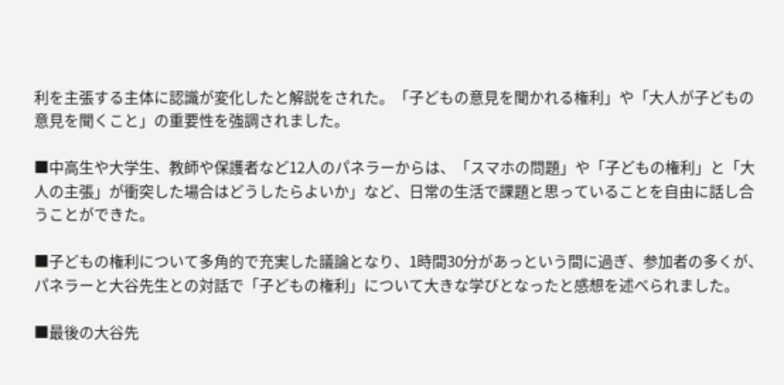利を主張する主体に認識が変化したと解説をされた。「子どもの意見を聞かれる権利」や「大人が子どもの意見を聞くこと」の重要性を強調されました。

■中高生や大学生、教師や保護者など12人のパネラーからは、「スマホの問題」や「子どもの権利」と「大人の主張」が衝突した場合はどうしたらよいか」など、日常の生活で課題と思っていることを自由に話し合うことができた。

■子どもの権利について多角的で充実した議論となり、1時間30分があっという間に過ぎ、参加者の多くが、パネラーと大谷先生との対話で「子どもの権利」について大きな学びとなったと感想を述べられました。

■最後の大谷先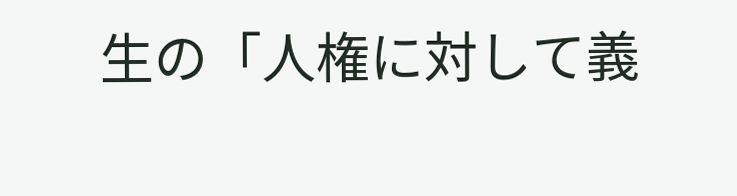生の「人権に対して義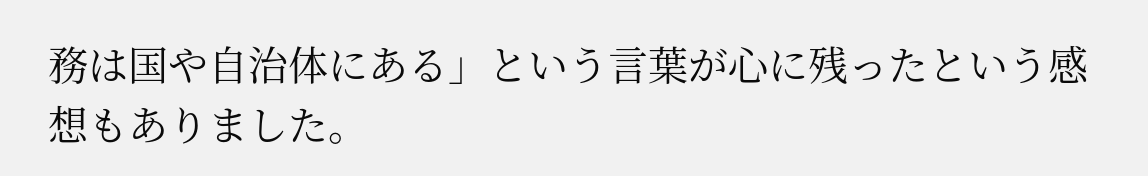務は国や自治体にある」という言葉が心に残ったという感想もありました。